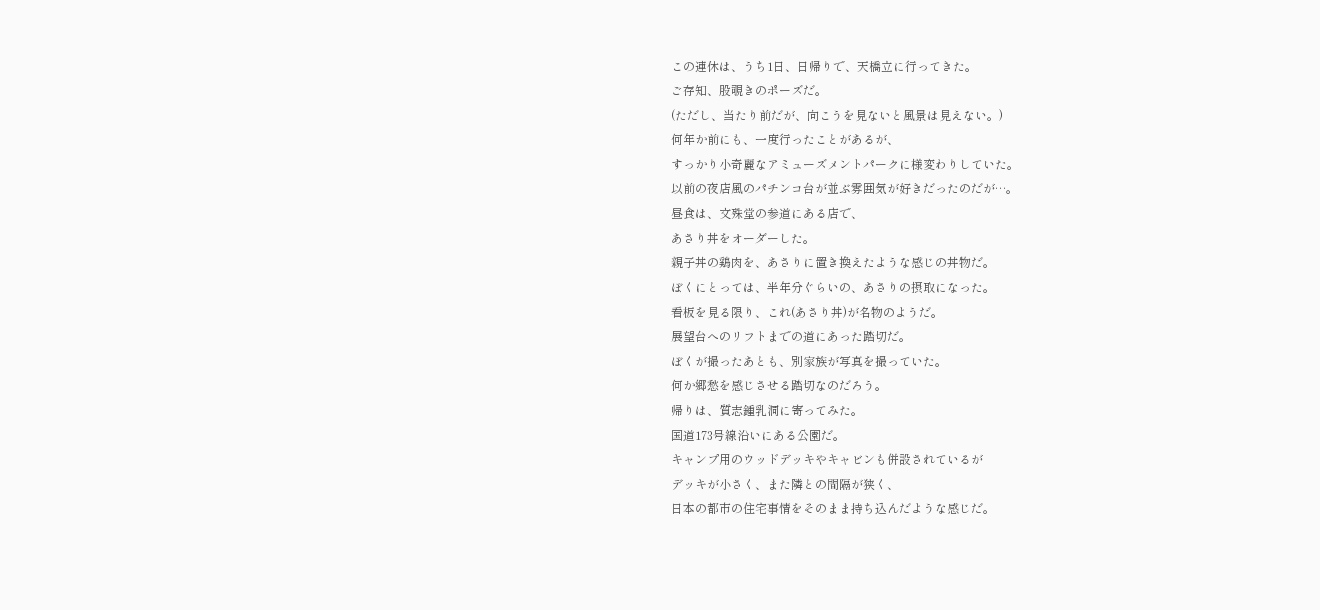この連休は、うち1日、日帰りで、天橋立に行ってきた。
ご存知、股覗きのポーズだ。
(ただし、当たり前だが、向こうを見ないと風景は見えない。)
何年か前にも、一度行ったことがあるが、
すっかり小奇麗なアミューズメントパークに様変わりしていた。
以前の夜店風のパチンコ台が並ぶ雰囲気が好きだったのだが…。
昼食は、文殊堂の参道にある店で、
あさり丼をオーダーした。
親子丼の鶏肉を、あさりに置き換えたような感じの丼物だ。
ぼくにとっては、半年分ぐらいの、あさりの摂取になった。
看板を見る限り、これ(あさり丼)が名物のようだ。
展望台へのリフトまでの道にあった踏切だ。
ぼくが撮ったあとも、別家族が写真を撮っていた。
何か郷愁を感じさせる踏切なのだろう。
帰りは、質志鍾乳洞に寄ってみた。
国道173号線沿いにある公園だ。
キャンプ用のウッドデッキやキャビンも併設されているが
デッキが小さく、また隣との間隔が狭く、
日本の都市の住宅事情をそのまま持ち込んだような感じだ。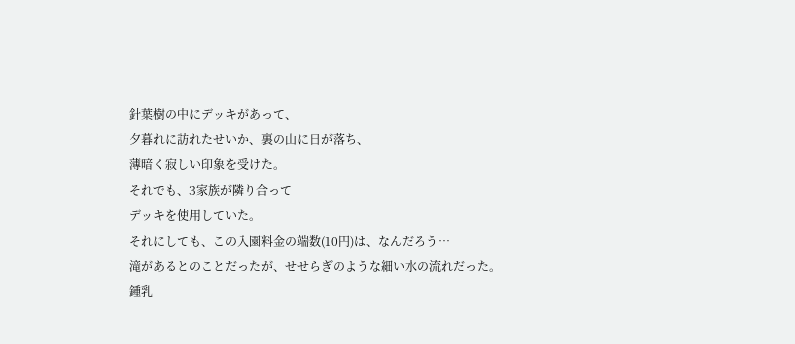針葉樹の中にデッキがあって、
夕暮れに訪れたせいか、裏の山に日が落ち、
薄暗く寂しい印象を受けた。
それでも、3家族が隣り合って
デッキを使用していた。
それにしても、この入園料金の端数(10円)は、なんだろう…
滝があるとのことだったが、せせらぎのような細い水の流れだった。
鍾乳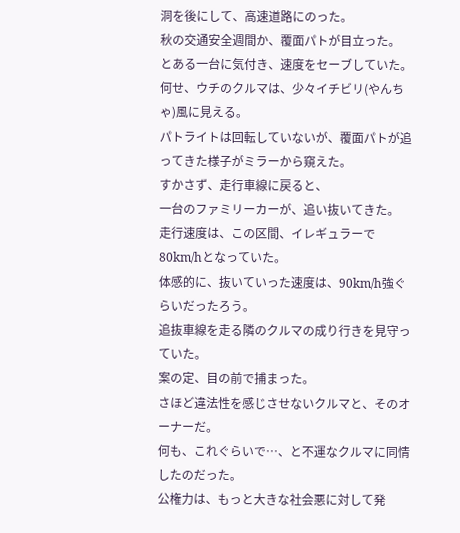洞を後にして、高速道路にのった。
秋の交通安全週間か、覆面パトが目立った。
とある一台に気付き、速度をセーブしていた。
何せ、ウチのクルマは、少々イチビリ(やんちゃ)風に見える。
パトライトは回転していないが、覆面パトが追ってきた様子がミラーから窺えた。
すかさず、走行車線に戻ると、
一台のファミリーカーが、追い抜いてきた。
走行速度は、この区間、イレギュラーで80km/hとなっていた。
体感的に、抜いていった速度は、90km/h強ぐらいだったろう。
追抜車線を走る隣のクルマの成り行きを見守っていた。
案の定、目の前で捕まった。
さほど違法性を感じさせないクルマと、そのオーナーだ。
何も、これぐらいで…、と不運なクルマに同情したのだった。
公権力は、もっと大きな社会悪に対して発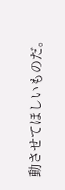動させてほしいものだ。